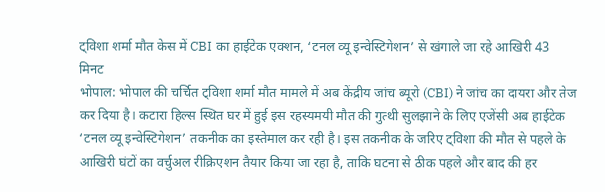ट्विशा शर्मा मौत केस में CBI का हाईटेक एक्शन, ‘टनल व्यू इन्वेस्टिगेशन’ से खंगाले जा रहे आखिरी 43 मिनट
भोपाल: भोपाल की चर्चित ट्विशा शर्मा मौत मामले में अब केंद्रीय जांच ब्यूरो (CBI) ने जांच का दायरा और तेज कर दिया है। कटारा हिल्स स्थित घर में हुई इस रहस्यमयी मौत की गुत्थी सुलझाने के लिए एजेंसी अब हाईटेक ‘टनल व्यू इन्वेस्टिगेशन’ तकनीक का इस्तेमाल कर रही है। इस तकनीक के जरिए ट्विशा की मौत से पहले के आखिरी घंटों का वर्चुअल रीक्रिएशन तैयार किया जा रहा है, ताकि घटना से ठीक पहले और बाद की हर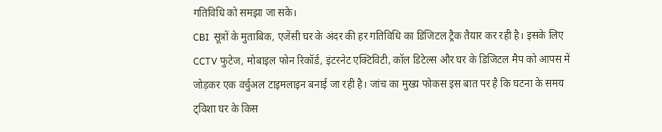गतिविधि को समझा जा सके।
CBI सूत्रों के मुताबिक, एजेंसी घर के अंदर की हर गतिविधि का डिजिटल ट्रैक तैयार कर रही है। इसके लिए CCTV फुटेज, मोबाइल फोन रिकॉर्ड, इंटरनेट एक्टिविटी, कॉल डिटेल्स और घर के डिजिटल मैप को आपस में जोड़कर एक वर्चुअल टाइमलाइन बनाई जा रही है। जांच का मुख्य फोकस इस बात पर है कि घटना के समय ट्विशा घर के किस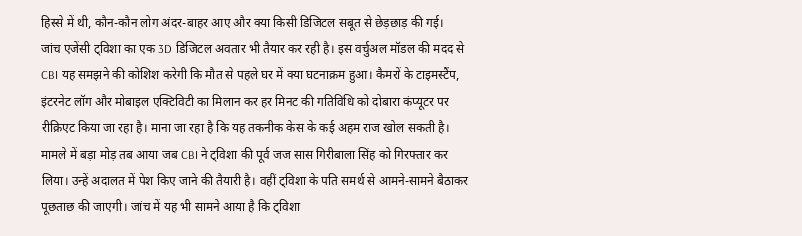हिस्से में थी, कौन-कौन लोग अंदर-बाहर आए और क्या किसी डिजिटल सबूत से छेड़छाड़ की गई।
जांच एजेंसी ट्विशा का एक 3D डिजिटल अवतार भी तैयार कर रही है। इस वर्चुअल मॉडल की मदद से CBI यह समझने की कोशिश करेगी कि मौत से पहले घर में क्या घटनाक्रम हुआ। कैमरों के टाइमस्टैंप, इंटरनेट लॉग और मोबाइल एक्टिविटी का मिलान कर हर मिनट की गतिविधि को दोबारा कंप्यूटर पर रीक्रिएट किया जा रहा है। माना जा रहा है कि यह तकनीक केस के कई अहम राज खोल सकती है।
मामले में बड़ा मोड़ तब आया जब CBI ने ट्विशा की पूर्व जज सास गिरीबाला सिंह को गिरफ्तार कर लिया। उन्हें अदालत में पेश किए जाने की तैयारी है। वहीं ट्विशा के पति समर्थ से आमने-सामने बैठाकर पूछताछ की जाएगी। जांच में यह भी सामने आया है कि ट्विशा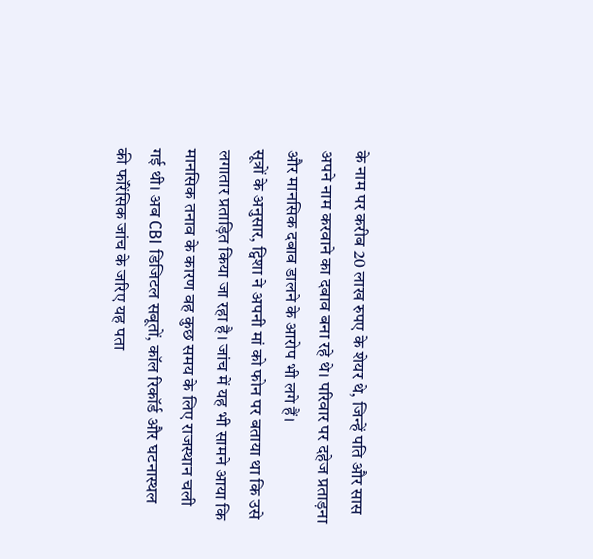के नाम पर करीब 20 लाख रुपए के शेयर थे, जिन्हें पति और सास अपने नाम करवाने का दबाव बना रहे थे। परिवार पर दहेज प्रताड़ना और मानसिक दबाव डालने के आरोप भी लगे हैं।
सूत्रों के अनुसार, ट्विशा ने अपनी मां को फोन पर बताया था कि उसे लगातार प्रताड़ित किया जा रहा है। जांच में यह भी सामने आया कि मानसिक तनाव के कारण वह कुछ समय के लिए राजस्थान चली गई थी। अब CBI डिजिटल सबूतों, कॉल रिकॉर्ड और घटनास्थल की फॉरेंसिक जांच के जरिए यह पता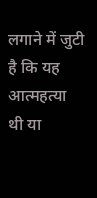लगाने में जुटी है कि यह आत्महत्या थी या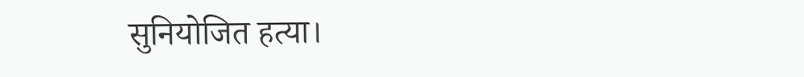सुनियोजित हत्या।